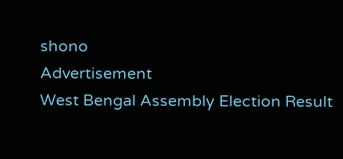shono
Advertisement
West Bengal Assembly Election Result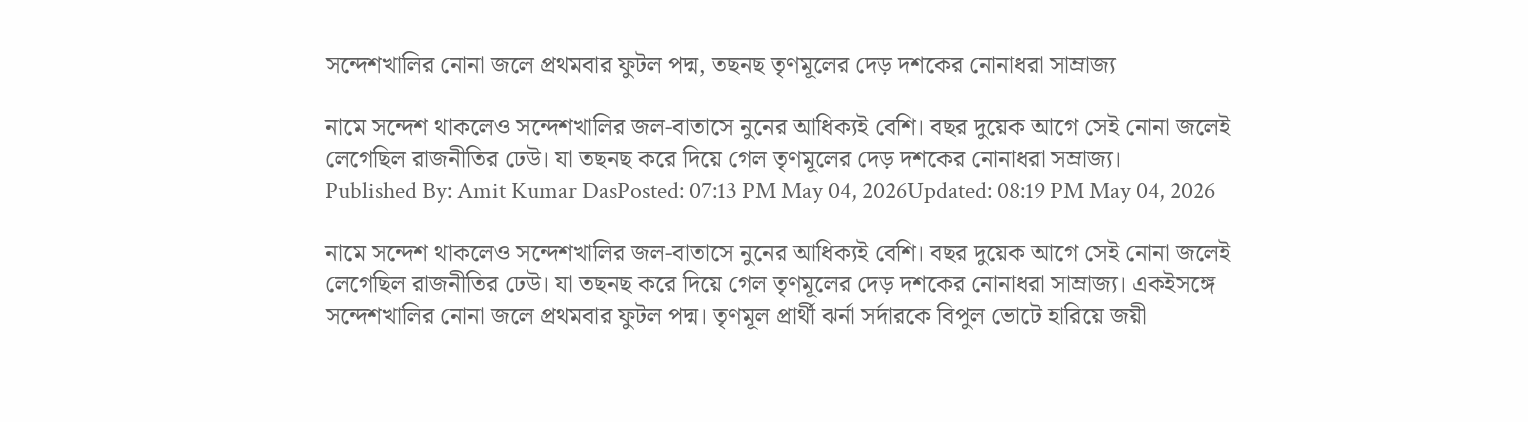সন্দেশখালির নোনা জলে প্রথমবার ফুটল পদ্ম, তছনছ তৃণমূলের দেড় দশকের নোনাধরা সাম্রাজ্য

নামে সন্দেশ থাকলেও সন্দেশখালির জল-বাতাসে নুনের আধিক্যই বেশি। বছর দুয়েক আগে সেই নোনা জলেই লেগেছিল রাজনীতির ঢেউ। যা তছনছ করে দিয়ে গেল তৃণমূলের দেড় দশকের নোনাধরা সম্রাজ্য।
Published By: Amit Kumar DasPosted: 07:13 PM May 04, 2026Updated: 08:19 PM May 04, 2026

নামে সন্দেশ থাকলেও সন্দেশখালির জল-বাতাসে নুনের আধিক্যই বেশি। বছর দুয়েক আগে সেই নোনা জলেই লেগেছিল রাজনীতির ঢেউ। যা তছনছ করে দিয়ে গেল তৃণমূলের দেড় দশকের নোনাধরা সাম্রাজ্য। একইসঙ্গে সন্দেশখালির নোনা জলে প্রথমবার ফুটল পদ্ম। তৃণমূল প্রার্থী ঝর্না সর্দারকে বিপুল ভোটে হারিয়ে জয়ী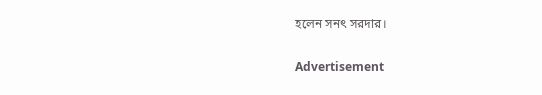হলেন সনৎ সরদার।

Advertisement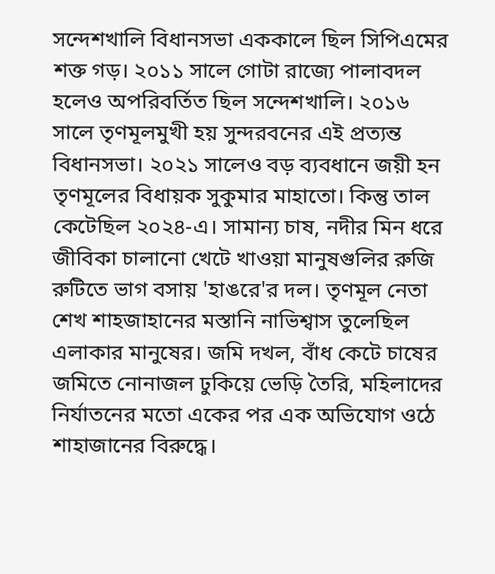সন্দেশখালি বিধানসভা এককালে ছিল সিপিএমের শক্ত গড়। ২০১১ সালে গোটা রাজ্যে পালাবদল হলেও অপরিবর্তিত ছিল সন্দেশখালি। ২০১৬ সালে তৃণমূলমুখী হয় সুন্দরবনের এই প্রত্যন্ত বিধানসভা। ২০২১ সালেও বড় ব্যবধানে জয়ী হন তৃণমূলের বিধায়ক সুকুমার মাহাতো। কিন্তু তাল কেটেছিল ২০২৪-এ। সামান্য চাষ, নদীর মিন ধরে জীবিকা চালানো খেটে খাওয়া মানুষগুলির রুজি রুটিতে ভাগ বসায় 'হাঙরে'র দল। তৃণমূল নেতা শেখ শাহজাহানের মস্তানি নাভিশ্বাস তুলেছিল এলাকার মানুষের। জমি দখল, বাঁধ কেটে চাষের জমিতে নোনাজল ঢুকিয়ে ভেড়ি তৈরি, মহিলাদের নির্যাতনের মতো একের পর এক অভিযোগ ওঠে শাহাজানের বিরুদ্ধে।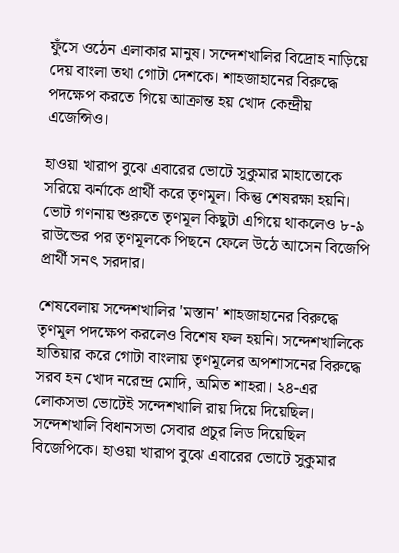ফুঁসে ওঠেন এলাকার মানুষ। সন্দেশখালির বিদ্রোহ নাড়িয়ে দেয় বাংলা তথা গোটা দেশকে। শাহজাহানের বিরুদ্ধে পদক্ষেপ করতে গিয়ে আক্রান্ত হয় খোদ কেন্দ্রীয় এজেন্সিও।

হাওয়া খারাপ বুঝে এবারের ভোটে সুকুমার মাহাতোকে সরিয়ে ঝর্নাকে প্রার্থী করে তৃণমূল। কিন্তু শেষরক্ষা হয়নি। ভোট গণনায় শুরুতে তৃণমূল কিছুটা এগিয়ে থাকলেও ৮-৯ রাউন্ডের পর তৃণমূলকে পিছনে ফেলে উঠে আসেন বিজেপি প্রার্থী সনৎ সরদার।

শেষবেলায় সন্দেশখালির 'মস্তান' শাহজাহানের বিরুদ্ধে তৃণমূল পদক্ষেপ করলেও বিশেষ ফল হয়নি। সন্দেশখালিকে হাতিয়ার করে গোটা বাংলায় তৃণমূলের অপশাসনের বিরুদ্ধে সরব হন খোদ নরেন্দ্র মোদি, অমিত শাহরা। ২৪-এর লোকসভা ভোটেই সন্দেশখালি রায় দিয়ে দিয়েছিল। সন্দেশখালি বিধানসভা সেবার প্রচুর লিড দিয়েছিল বিজেপিকে। হাওয়া খারাপ বুঝে এবারের ভোটে সুকুমার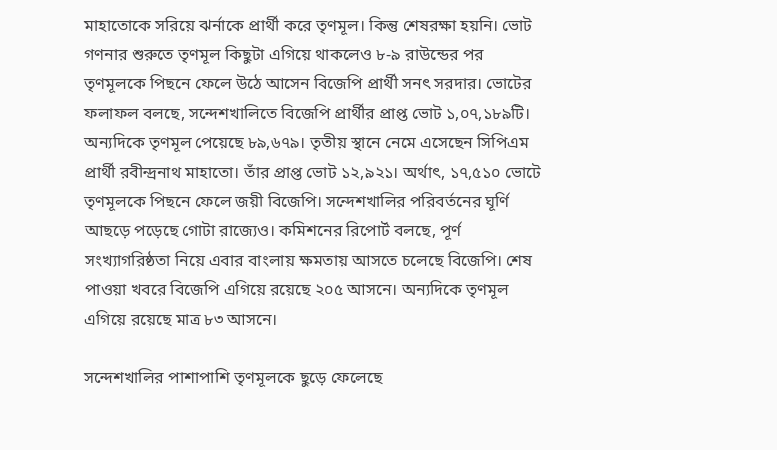মাহাতোকে সরিয়ে ঝর্নাকে প্রার্থী করে তৃণমূল। কিন্তু শেষরক্ষা হয়নি। ভোট গণনার শুরুতে তৃণমূল কিছুটা এগিয়ে থাকলেও ৮-৯ রাউন্ডের পর তৃণমূলকে পিছনে ফেলে উঠে আসেন বিজেপি প্রার্থী সনৎ সরদার। ভোটের ফলাফল বলছে, সন্দেশখালিতে বিজেপি প্রার্থীর প্রাপ্ত ভোট ১,০৭,১৮৯টি। অন্যদিকে তৃণমূল পেয়েছে ৮৯,৬৭৯। তৃতীয় স্থানে নেমে এসেছেন সিপিএম প্রার্থী রবীন্দ্রনাথ মাহাতো। তাঁর প্রাপ্ত ভোট ১২,৯২১। অর্থাৎ, ১৭,৫১০ ভোটে তৃণমূলকে পিছনে ফেলে জয়ী বিজেপি। সন্দেশখালির পরিবর্তনের ঘূর্ণি আছড়ে পড়েছে গোটা রাজ্যেও। কমিশনের রিপোর্ট বলছে, পূর্ণ সংখ্যাগরিষ্ঠতা নিয়ে এবার বাংলায় ক্ষমতায় আসতে চলেছে বিজেপি। শেষ পাওয়া খবরে বিজেপি এগিয়ে রয়েছে ২০৫ আসনে। অন্যদিকে তৃণমূল এগিয়ে রয়েছে মাত্র ৮৩ আসনে।

সন্দেশখালির পাশাপাশি তৃণমূলকে ছুড়ে ফেলেছে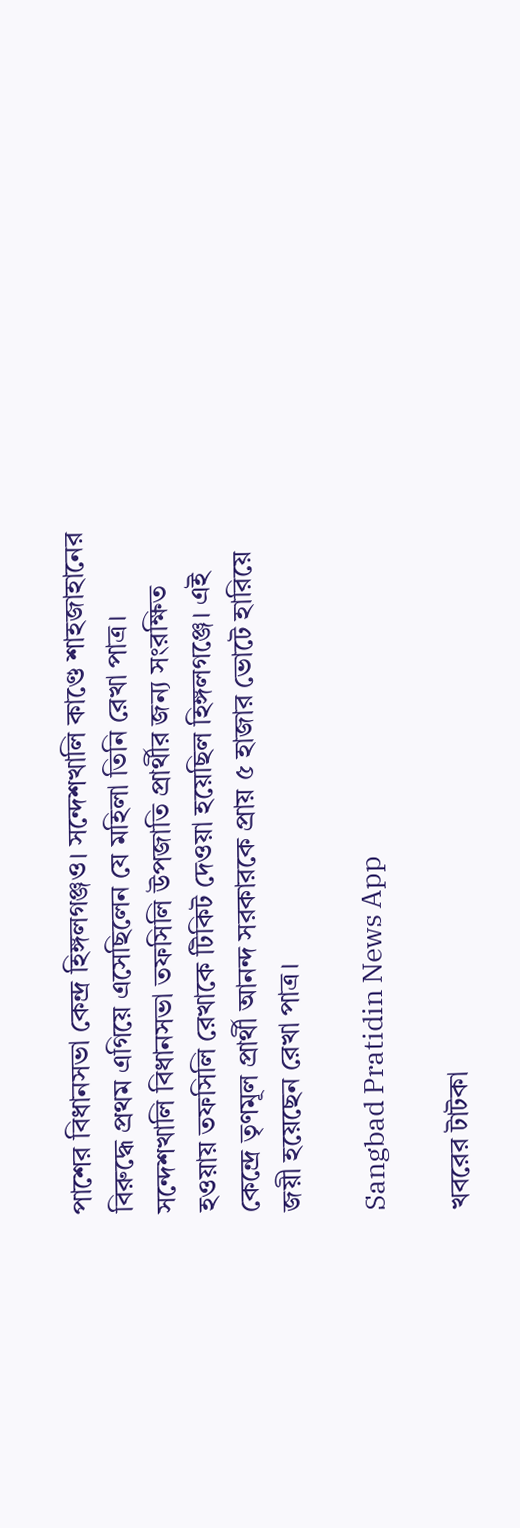পাশের বিধানসভা কেন্দ্র হিঙ্গলগঞ্জও। সন্দেশখালি কাণ্ডে শাহজাহানের বিরুদ্ধে প্রথম এগিয়ে এসেছিলেন যে মহিলা তিনি রেখা পাত্র। সন্দেশখালি বিধানসভা তফসিলি উপজাতি প্রার্থীর জন্য সংরক্ষিত হওয়ায় তফসিলি রেখাকে টিকিট দেওয়া হয়েছিল হিঙ্গলগঞ্জে। এই কেন্দ্রে তৃণমূল প্রার্থী আনন্দ সরকারকে প্রায় ৫ হাজার ভোটে হারিয়ে জয়ী হয়েছেন রেখা পাত্র।

Sangbad Pratidin News App

খবরের টাটকা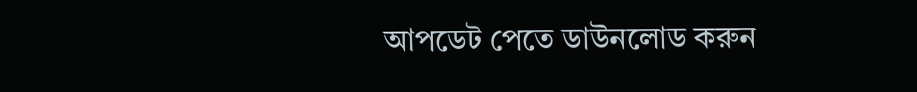আপডেট পেতে ডাউনলোড করুন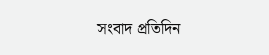সংবাদ প্রতিদিন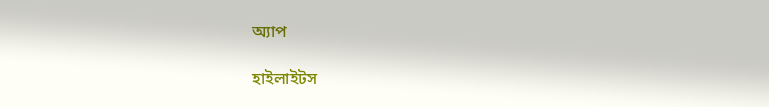অ্যাপ

হাইলাইটস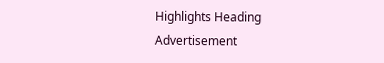Highlights Heading
Advertisement